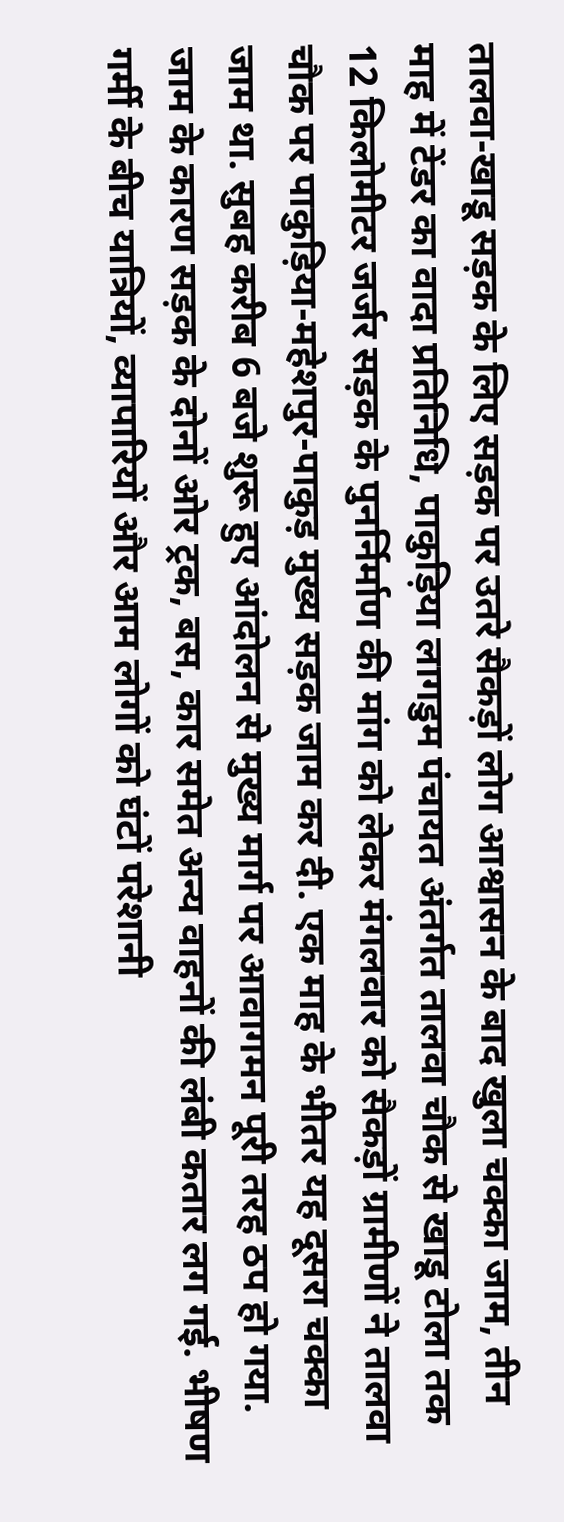तालवा-खाडू सड़क के लिए सड़क पर उतरे सैकड़ों लोग आश्वासन के बाद खुला चक्का जाम, तीन माह में टेंडर का वादा प्रतिनिधि, पाकुड़िया लागडुम पंचायत अंतर्गत तालवा चौक से खाडू टोला तक 12 किलोमीटर जर्जर सड़क के पुनर्निर्माण की मांग को लेकर मंगलवार को सैकड़ों ग्रामीणों ने तालवा चौक पर पाकुड़िया-महेशपुर-पाकुड़ मुख्य सड़क जाम कर दी. एक माह के भीतर यह दूसरा चक्का जाम था. सुबह करीब 6 बजे शुरू हुए आंदोलन से मुख्य मार्ग पर आवागमन पूरी तरह ठप हो गया. जाम के कारण सड़क के दोनों ओर ट्रक, बस, कार समेत अन्य वाहनों की लंबी कतार लग गई. भीषण गर्मी के बीच यात्रियों, व्यापारियों और आम लोगों को घंटों परेशानी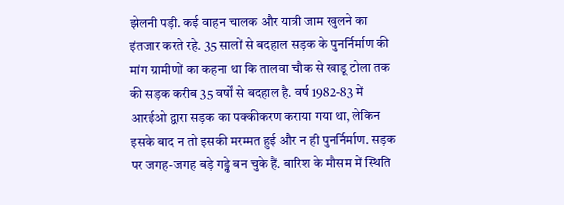झेलनी पड़ी. कई वाहन चालक और यात्री जाम खुलने का इंतजार करते रहे. 35 सालों से बदहाल सड़क के पुनर्निर्माण की मांग ग्रामीणों का कहना था कि तालवा चौक से खाडू टोला तक की सड़क करीब 35 वर्षों से बदहाल है. वर्ष 1982-83 में आरईओ द्वारा सड़क का पक्कीकरण कराया गया था, लेकिन इसके बाद न तो इसकी मरम्मत हुई और न ही पुनर्निर्माण. सड़क पर जगह-जगह बड़े गड्ढे बन चुके हैं. बारिश के मौसम में स्थिति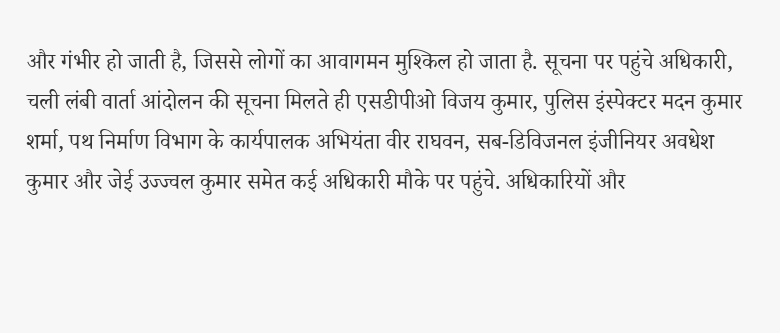और गंभीर हो जाती है, जिससे लोगों का आवागमन मुश्किल हो जाता है. सूचना पर पहुंचे अधिकारी, चली लंबी वार्ता आंदोलन की सूचना मिलते ही एसडीपीओ विजय कुमार, पुलिस इंस्पेक्टर मदन कुमार शर्मा, पथ निर्माण विभाग के कार्यपालक अभियंता वीर राघवन, सब-डिविजनल इंजीनियर अवधेश कुमार और जेई उज्ज्वल कुमार समेत कई अधिकारी मौके पर पहुंचे. अधिकारियों और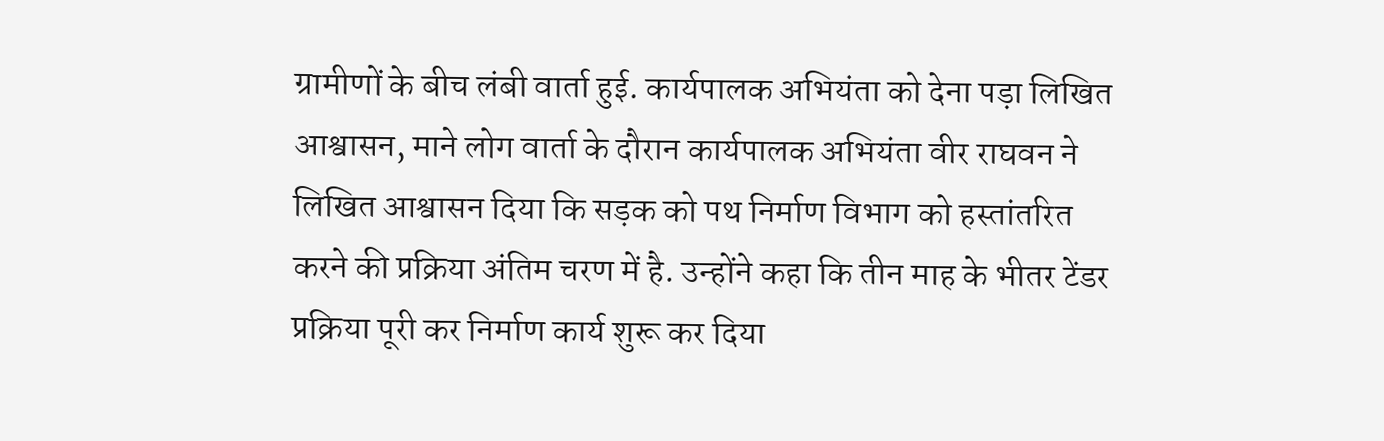ग्रामीणों के बीच लंबी वार्ता हुई. कार्यपालक अभियंता को देना पड़ा लिखित आश्वासन, माने लोग वार्ता के दौरान कार्यपालक अभियंता वीर राघवन ने लिखित आश्वासन दिया कि सड़क को पथ निर्माण विभाग को हस्तांतरित करने की प्रक्रिया अंतिम चरण में है. उन्होंने कहा कि तीन माह के भीतर टेंडर प्रक्रिया पूरी कर निर्माण कार्य शुरू कर दिया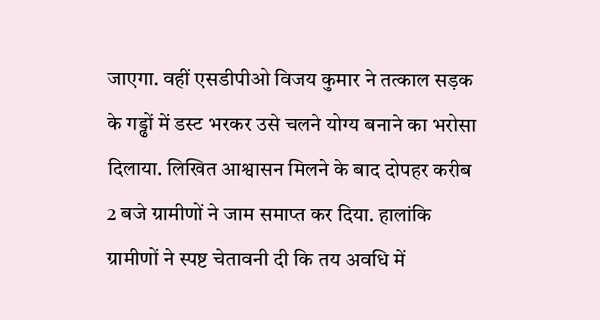जाएगा. वहीं एसडीपीओ विजय कुमार ने तत्काल सड़क के गड्ढों में डस्ट भरकर उसे चलने योग्य बनाने का भरोसा दिलाया. लिखित आश्वासन मिलने के बाद दोपहर करीब 2 बजे ग्रामीणों ने जाम समाप्त कर दिया. हालांकि ग्रामीणों ने स्पष्ट चेतावनी दी कि तय अवधि में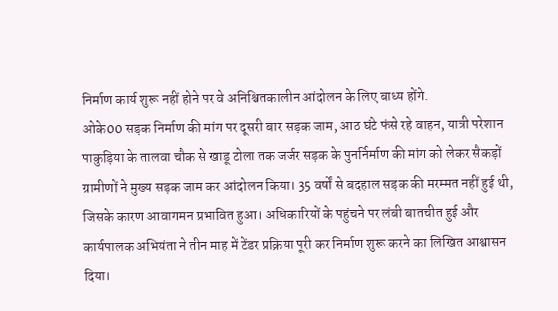निर्माण कार्य शुरू नहीं होने पर वे अनिश्चितकालीन आंदोलन के लिए बाध्य होंगे.
ओके00 सड़क निर्माण की मांग पर दूसरी बार सड़क जाम, आठ घंटे फंसे रहे वाहन, यात्री परेशान
पाकुड़िया के तालवा चौक से खाडू टोला तक जर्जर सड़क के पुनर्निर्माण की मांग को लेकर सैकड़ों ग्रामीणों ने मुख्य सड़क जाम कर आंदोलन किया। 35 वर्षों से बदहाल सड़क की मरम्मत नहीं हुई थी, जिसके कारण आवागमन प्रभावित हुआ। अधिकारियों के पहुंचने पर लंबी बातचीत हुई और कार्यपालक अभियंता ने तीन माह में टेंडर प्रक्रिया पूरी कर निर्माण शुरू करने का लिखित आश्वासन दिया।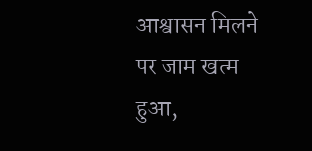आश्वासन मिलने पर जाम खत्म हुआ,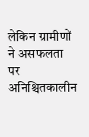लेकिन ग्रामीणों ने असफलता पर अनिश्चितकालीन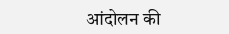आंदोलन की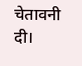चेतावनी दी।